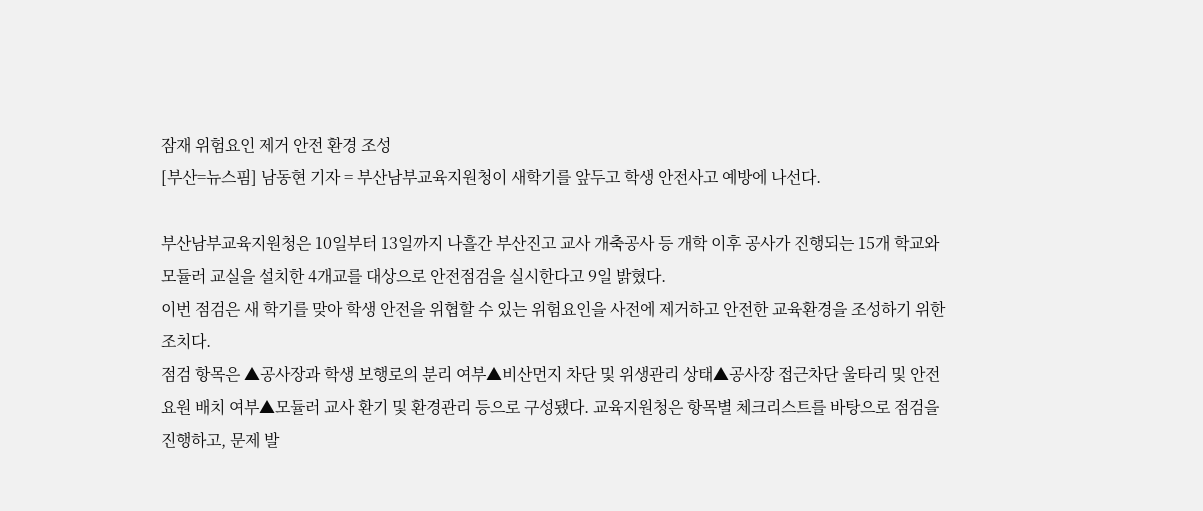잠재 위험요인 제거 안전 환경 조성
[부산=뉴스핌] 남동현 기자 = 부산남부교육지원청이 새학기를 앞두고 학생 안전사고 예방에 나선다.

부산남부교육지원청은 10일부터 13일까지 나흘간 부산진고 교사 개축공사 등 개학 이후 공사가 진행되는 15개 학교와 모듈러 교실을 설치한 4개교를 대상으로 안전점검을 실시한다고 9일 밝혔다.
이번 점검은 새 학기를 맞아 학생 안전을 위협할 수 있는 위험요인을 사전에 제거하고 안전한 교육환경을 조성하기 위한 조치다.
점검 항목은 ▲공사장과 학생 보행로의 분리 여부▲비산먼지 차단 및 위생관리 상태▲공사장 접근차단 울타리 및 안전요원 배치 여부▲모듈러 교사 환기 및 환경관리 등으로 구성됐다. 교육지원청은 항목별 체크리스트를 바탕으로 점검을 진행하고, 문제 발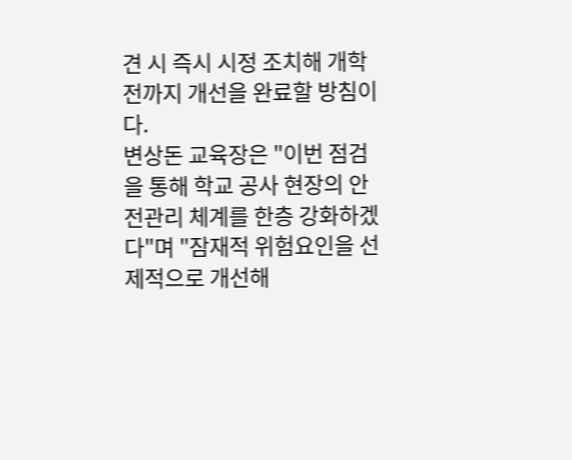견 시 즉시 시정 조치해 개학 전까지 개선을 완료할 방침이다.
변상돈 교육장은 "이번 점검을 통해 학교 공사 현장의 안전관리 체계를 한층 강화하겠다"며 "잠재적 위험요인을 선제적으로 개선해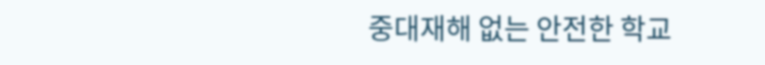중대재해 없는 안전한 학교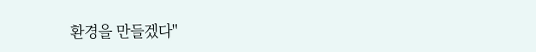환경을 만들겠다"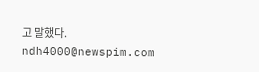고 말했다.
ndh4000@newspim.com